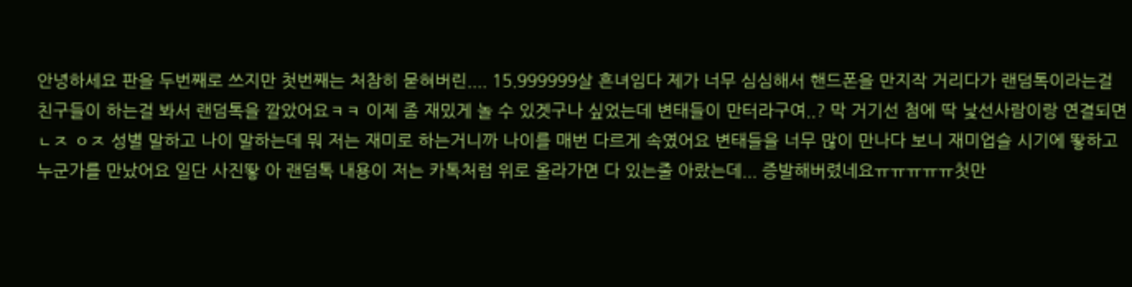안녕하세요 판을 두번째로 쓰지만 첫번째는 처참히 묻혀버린.... 15.999999살 흔녀임다 제가 너무 심심해서 핸드폰을 만지작 거리다가 랜덤톡이라는걸 친구들이 하는걸 봐서 랜덤톡을 깔았어요ㅋㅋ 이제 좀 재밌게 놀 수 있겟구나 싶었는데 변태들이 만터라구여..? 막 거기선 첨에 딱 낯선사람이랑 연결되면 ㄴㅈ ㅇㅈ 성별 말하고 나이 말하는데 뭐 저는 재미로 하는거니까 나이를 매번 다르게 속였어요 변태들을 너무 많이 만나다 보니 재미업슬 시기에 뙇하고 누군가를 만났어요 일단 사진뙇 아 랜덤톡 내용이 저는 카톡처럼 위로 올라가면 다 있는줄 아랐는데... 증발해버렸네요ㅠㅠㅠㅠㅠ첫만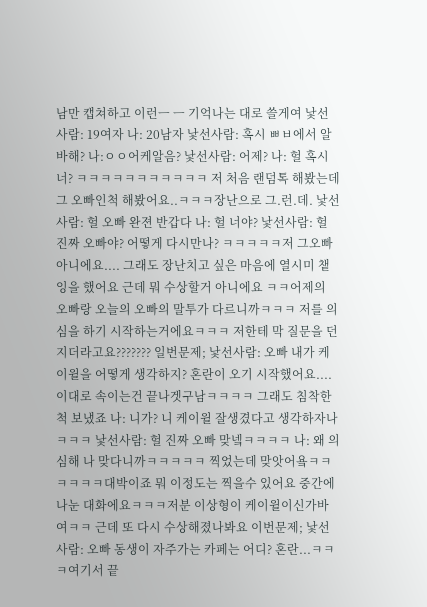남만 캡쳐하고 이런ㅡ ㅡ 기억나는 대로 쓸게여 낯선사람: 19여자 나: 20남자 낯선사람: 혹시 ㅃㅂ에서 알바해? 나:ㅇㅇ어케알음? 낯선사람: 어제? 나: 헐 혹시 너? ㅋㅋㅋㅋㅋㅋㅋㅋㅋㅋㅋ 저 처음 랜덤톡 해봤는데 그 오빠인척 해봤어요..ㅋㅋㅋ장난으로 그.런.데. 낯선사람: 헐 오빠 완젼 반갑다 나: 헐 너야? 낯선사람: 헐 진짜 오빠야? 어떻게 다시만나? ㅋㅋㅋㅋㅋ저 그오빠 아니에요.... 그래도 장난치고 싶은 마음에 열시미 챝잉을 했어요 근데 뭐 수상할거 아니에요 ㅋㅋ어제의 오빠랑 오늘의 오빠의 말투가 다르니까ㅋㅋㅋ 저를 의심을 하기 시작하는거에요ㅋㅋㅋ 저한테 막 질문을 던지더라고요??????? 일번문제; 낯선사람: 오빠 내가 케이윌을 어떻게 생각하지? 혼란이 오기 시작했어요....이대로 속이는건 끝나겟구남ㅋㅋㅋㅋ 그래도 침착한척 보냈죠 나: 니가? 니 케이윌 잘생겼다고 생각하자나ㅋㅋㅋ 낯선사람: 헐 진짜 오빠 맞넼ㅋㅋㅋㅋ 나: 왜 의심해 나 맞다니까ㅋㅋㅋㅋㅋ 찍었는데 맞앗어욬ㅋㅋㅋㅋㅋㅋ대박이죠 뭐 이정도는 찍을수 있어요 중간에 나눈 대화에요ㅋㅋㅋ저분 이상형이 케이윌이신가바여ㅋㅋ 근데 또 다시 수상해졌나봐요 이번문제; 낯선사람: 오빠 동생이 자주가는 카페는 어디? 혼란...ㅋㅋㅋ여기서 끝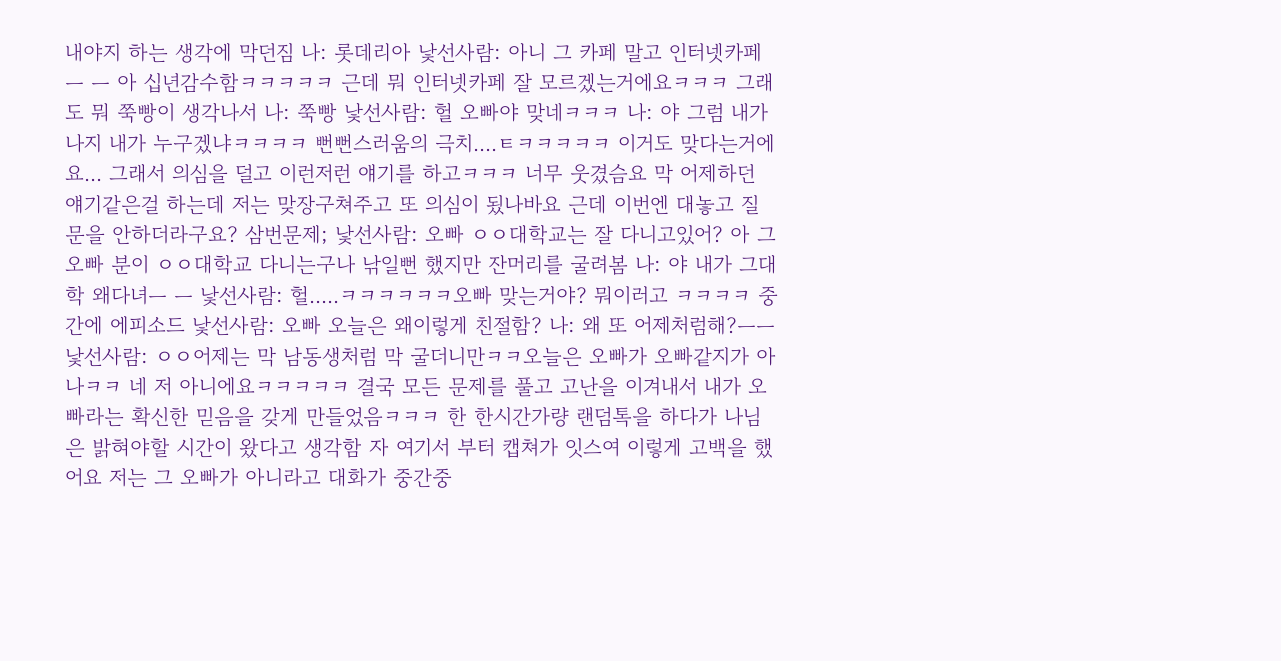내야지 하는 생각에 막던짐 나: 롯데리아 낯선사람: 아니 그 카페 말고 인터넷카페 ㅡ ㅡ 아 십년감수함ㅋㅋㅋㅋㅋ 근데 뭐 인터넷카페 잘 모르겠는거에요ㅋㅋㅋ 그래도 뭐 쭉빵이 생각나서 나: 쭉빵 낯선사람: 헐 오빠야 맞네ㅋㅋㅋ 나: 야 그럼 내가 나지 내가 누구겠냐ㅋㅋㅋㅋ 뻔뻔스러움의 극치....ㅌㅋㅋㅋㅋㅋ 이거도 맞다는거에요... 그래서 의심을 덜고 이런저런 얘기를 하고ㅋㅋㅋ 너무 웃겼슴요 막 어제하던 얘기같은걸 하는데 저는 맞장구쳐주고 또 의심이 됬나바요 근데 이번엔 대놓고 질문을 안하더라구요? 삼번문제; 낯선사람: 오빠 ㅇㅇ대학교는 잘 다니고있어? 아 그 오빠 분이 ㅇㅇ대학교 다니는구나 낚일뻔 했지만 잔머리를 굴려봄 나: 야 내가 그대학 왜다녀ㅡ ㅡ 낯선사람: 헐.....ㅋㅋㅋㅋㅋㅋ오빠 맞는거야? 뭐이러고 ㅋㅋㅋㅋ 중간에 에피소드 낯선사람: 오빠 오늘은 왜이렇게 친절함? 나: 왜 또 어제처럼해?ㅡㅡ 낯선사람: ㅇㅇ어제는 막 남동생처럼 막 굴더니만ㅋㅋ오늘은 오빠가 오빠같지가 아나ㅋㅋ 네 저 아니에요ㅋㅋㅋㅋㅋ 결국 모든 문제를 풀고 고난을 이겨내서 내가 오빠라는 확신한 믿음을 갖게 만들었음ㅋㅋㅋ 한 한시간가량 랜덤톡을 하다가 나님은 밝혀야할 시간이 왔다고 생각함 자 여기서 부터 캡쳐가 잇스여 이렇게 고백을 했어요 저는 그 오빠가 아니라고 대화가 중간중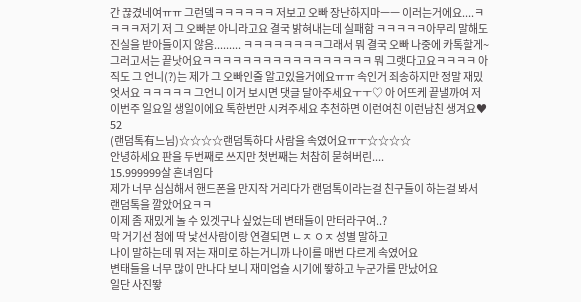간 끊겼네여ㅠㅠ 그런뎈ㅋㅋㅋㅋㅋㅋ 저보고 오빠 장난하지마ㅡㅡ 이러는거에요....ㅋㅋㅋㅋ저기 저 그 오빠분 아니라고요 결국 밝혀내는데 실패함 ㅋㅋㅋㅋㅋ아무리 말해도 진실을 받아들이지 않음......... ㅋㅋㅋㅋㅋㅋㅋㅋ그래서 뭐 결국 오빠 나중에 카톡할게~ 그러고서는 끝낫어요ㅋㅋㅋㅋㅋㅋㅋㅋㅋㅋㅋㅋㅋㅋㅋㅋㅋ 뭐 그랫다고요ㅋㅋㅋㅋ 아직도 그 언니(?)는 제가 그 오빠인줄 알고있을거에요ㅠㅠ 속인거 죄송하지만 정말 재밌엇서요 ㅋㅋㅋㅋㅋ 그언니 이거 보시면 댓글 달아주세요ㅜㅜ♡ 아 어뜨케 끝낼까여 저 이번주 일요일 생일이에요 톡한번만 시켜주세요 추천하면 이런여친 이런남친 생겨요♥ 52
(랜덤톡有느님)☆☆☆☆랜덤톡하다 사람을 속였어요ㅠㅜ☆☆☆☆
안녕하세요 판을 두번째로 쓰지만 첫번째는 처참히 묻혀버린....
15.999999살 흔녀임다
제가 너무 심심해서 핸드폰을 만지작 거리다가 랜덤톡이라는걸 친구들이 하는걸 봐서
랜덤톡을 깔았어요ㅋㅋ
이제 좀 재밌게 놀 수 있겟구나 싶었는데 변태들이 만터라구여..?
막 거기선 첨에 딱 낯선사람이랑 연결되면 ㄴㅈ ㅇㅈ 성별 말하고
나이 말하는데 뭐 저는 재미로 하는거니까 나이를 매번 다르게 속였어요
변태들을 너무 많이 만나다 보니 재미업슬 시기에 뙇하고 누군가를 만났어요
일단 사진뙇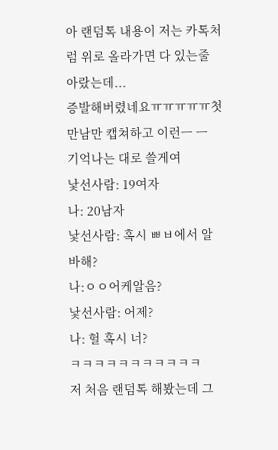아 랜덤톡 내용이 저는 카톡처럼 위로 올라가면 다 있는줄 아랐는데...
증발해버렸네요ㅠㅠㅠㅠㅠ첫만남만 캡쳐하고 이런ㅡ ㅡ
기억나는 대로 쓸게여
낯선사람: 19여자
나: 20남자
낯선사람: 혹시 ㅃㅂ에서 알바해?
나:ㅇㅇ어케알음?
낯선사람: 어제?
나: 헐 혹시 너?
ㅋㅋㅋㅋㅋㅋㅋㅋㅋㅋㅋ
저 처음 랜덤톡 해봤는데 그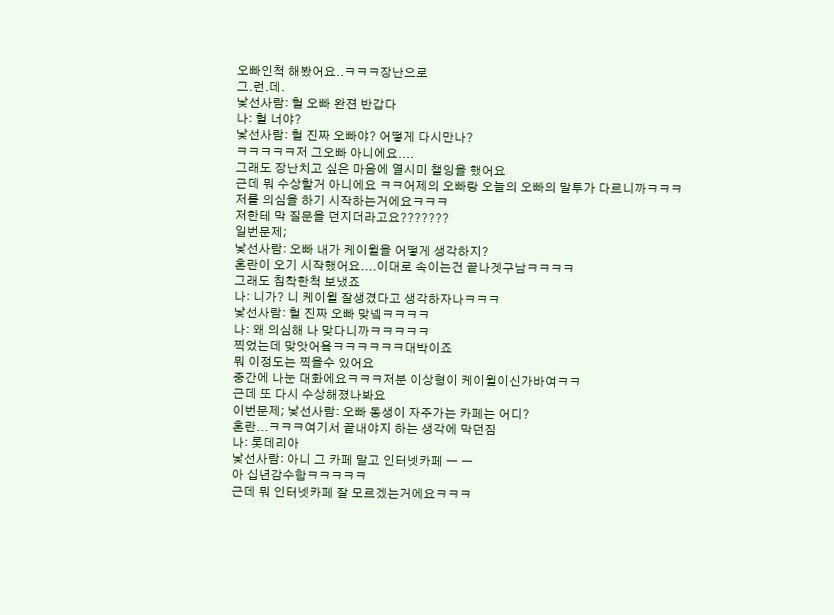오빠인척 해봤어요..ㅋㅋㅋ장난으로
그.런.데.
낯선사람: 헐 오빠 완젼 반갑다
나: 헐 너야?
낯선사람: 헐 진짜 오빠야? 어떻게 다시만나?
ㅋㅋㅋㅋㅋ저 그오빠 아니에요....
그래도 장난치고 싶은 마음에 열시미 챝잉을 했어요
근데 뭐 수상할거 아니에요 ㅋㅋ어제의 오빠랑 오늘의 오빠의 말투가 다르니까ㅋㅋㅋ
저를 의심을 하기 시작하는거에요ㅋㅋㅋ
저한테 막 질문을 던지더라고요???????
일번문제;
낯선사람: 오빠 내가 케이윌을 어떻게 생각하지?
혼란이 오기 시작했어요....이대로 속이는건 끝나겟구남ㅋㅋㅋㅋ
그래도 침착한척 보냈죠
나: 니가? 니 케이윌 잘생겼다고 생각하자나ㅋㅋㅋ
낯선사람: 헐 진짜 오빠 맞넼ㅋㅋㅋㅋ
나: 왜 의심해 나 맞다니까ㅋㅋㅋㅋㅋ
찍었는데 맞앗어욬ㅋㅋㅋㅋㅋㅋ대박이죠
뭐 이정도는 찍을수 있어요
중간에 나눈 대화에요ㅋㅋㅋ저분 이상형이 케이윌이신가바여ㅋㅋ
근데 또 다시 수상해졌나봐요
이번문제; 낯선사람: 오빠 동생이 자주가는 카페는 어디?
혼란...ㅋㅋㅋ여기서 끝내야지 하는 생각에 막던짐
나: 롯데리아
낯선사람: 아니 그 카페 말고 인터넷카페 ㅡ ㅡ
아 십년감수함ㅋㅋㅋㅋㅋ
근데 뭐 인터넷카페 잘 모르겠는거에요ㅋㅋㅋ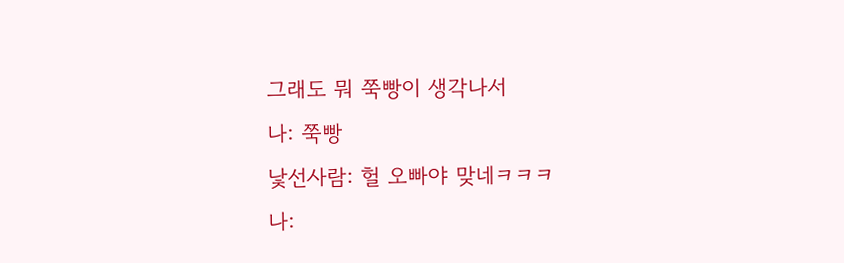그래도 뭐 쭉빵이 생각나서
나: 쭉빵
낯선사람: 헐 오빠야 맞네ㅋㅋㅋ
나: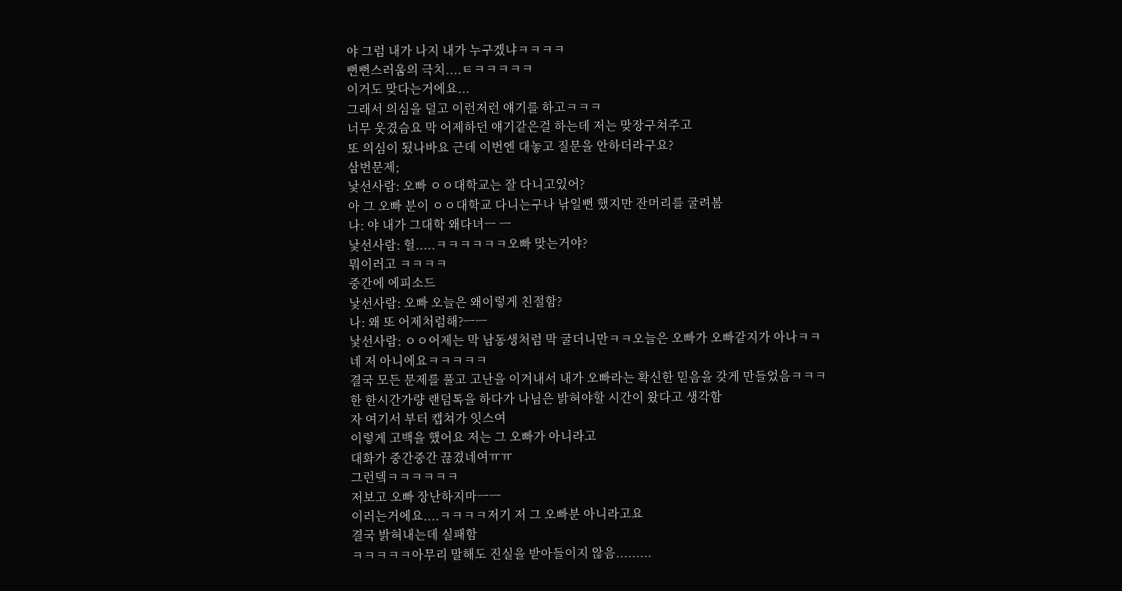야 그럼 내가 나지 내가 누구겠냐ㅋㅋㅋㅋ
뻔뻔스러움의 극치....ㅌㅋㅋㅋㅋㅋ
이거도 맞다는거에요...
그래서 의심을 덜고 이런저런 얘기를 하고ㅋㅋㅋ
너무 웃겼슴요 막 어제하던 얘기같은걸 하는데 저는 맞장구쳐주고
또 의심이 됬나바요 근데 이번엔 대놓고 질문을 안하더라구요?
삼번문제;
낯선사람: 오빠 ㅇㅇ대학교는 잘 다니고있어?
아 그 오빠 분이 ㅇㅇ대학교 다니는구나 낚일뻔 했지만 잔머리를 굴려봄
나: 야 내가 그대학 왜다녀ㅡ ㅡ
낯선사람: 헐.....ㅋㅋㅋㅋㅋㅋ오빠 맞는거야?
뭐이러고 ㅋㅋㅋㅋ
중간에 에피소드
낯선사람: 오빠 오늘은 왜이렇게 친절함?
나: 왜 또 어제처럼해?ㅡㅡ
낯선사람: ㅇㅇ어제는 막 남동생처럼 막 굴더니만ㅋㅋ오늘은 오빠가 오빠같지가 아나ㅋㅋ
네 저 아니에요ㅋㅋㅋㅋㅋ
결국 모든 문제를 풀고 고난을 이겨내서 내가 오빠라는 확신한 믿음을 갖게 만들었음ㅋㅋㅋ
한 한시간가량 랜덤톡을 하다가 나님은 밝혀야할 시간이 왔다고 생각함
자 여기서 부터 캡쳐가 잇스여
이렇게 고백을 했어요 저는 그 오빠가 아니라고
대화가 중간중간 끊겼네여ㅠㅠ
그런뎈ㅋㅋㅋㅋㅋㅋ
저보고 오빠 장난하지마ㅡㅡ
이러는거에요....ㅋㅋㅋㅋ저기 저 그 오빠분 아니라고요
결국 밝혀내는데 실패함
ㅋㅋㅋㅋㅋ아무리 말해도 진실을 받아들이지 않음.........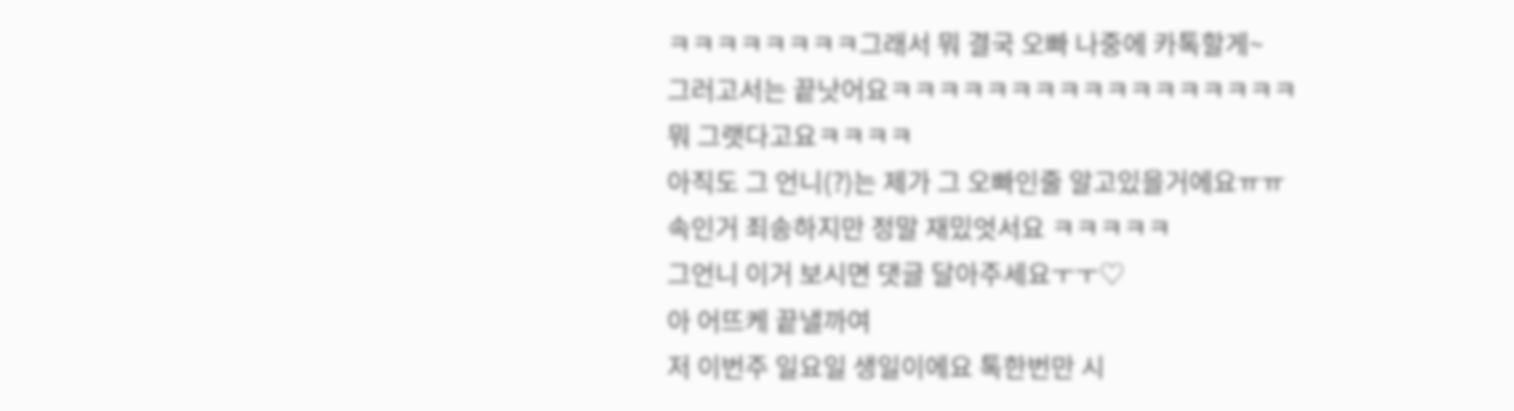ㅋㅋㅋㅋㅋㅋㅋㅋ그래서 뭐 결국 오빠 나중에 카톡할게~
그러고서는 끝낫어요ㅋㅋㅋㅋㅋㅋㅋㅋㅋㅋㅋㅋㅋㅋㅋㅋㅋ
뭐 그랫다고요ㅋㅋㅋㅋ
아직도 그 언니(?)는 제가 그 오빠인줄 알고있을거에요ㅠㅠ
속인거 죄송하지만 정말 재밌엇서요 ㅋㅋㅋㅋㅋ
그언니 이거 보시면 댓글 달아주세요ㅜㅜ♡
아 어뜨케 끝낼까여
저 이번주 일요일 생일이에요 톡한번만 시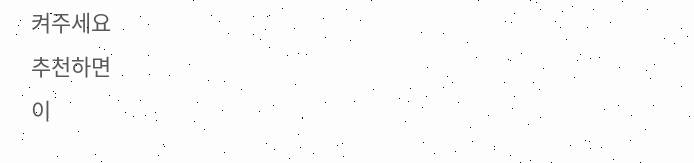켜주세요
추천하면
이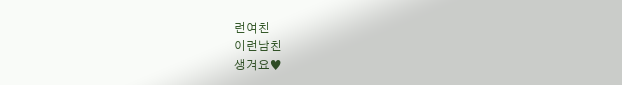런여친
이런남친
생겨요♥